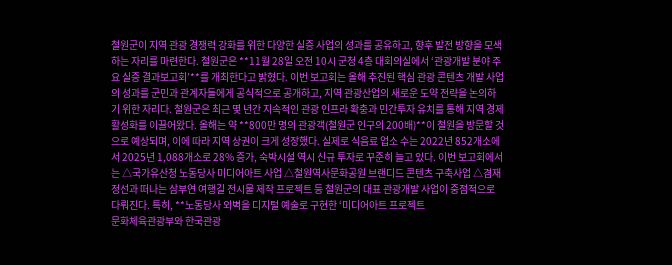철원군이 지역 관광 경쟁력 강화를 위한 다양한 실증 사업의 성과를 공유하고, 향후 발전 방향을 모색하는 자리를 마련한다. 철원군은 **11월 28일 오전 10시 군청 4층 대회의실에서 ‘관광개발 분야 주요 실증 결과보고회’**를 개최한다고 밝혔다. 이번 보고회는 올해 추진된 핵심 관광 콘텐츠 개발 사업의 성과를 군민과 관계자들에게 공식적으로 공개하고, 지역 관광산업의 새로운 도약 전략을 논의하기 위한 자리다. 철원군은 최근 몇 년간 지속적인 관광 인프라 확충과 민간투자 유치를 통해 지역 경제 활성화를 이끌어왔다. 올해는 약 **800만 명의 관광객(철원군 인구의 200배)**이 철원을 방문할 것으로 예상되며, 이에 따라 지역 상권이 크게 성장했다. 실제로 식음료 업소 수는 2022년 852개소에서 2025년 1,088개소로 28% 증가, 숙박시설 역시 신규 투자로 꾸준히 늘고 있다. 이번 보고회에서는 △국가유산청 노동당사 미디어아트 사업 △철원역사문화공원 브랜디드 콘텐츠 구축사업 △겸재 정선과 떠나는 삼부연 여행길 전시물 제작 프로젝트 등 철원군의 대표 관광개발 사업이 중점적으로 다뤄진다. 특히, **노동당사 외벽을 디지털 예술로 구현한 ‘미디어아트 프로젝트
문화체육관광부와 한국관광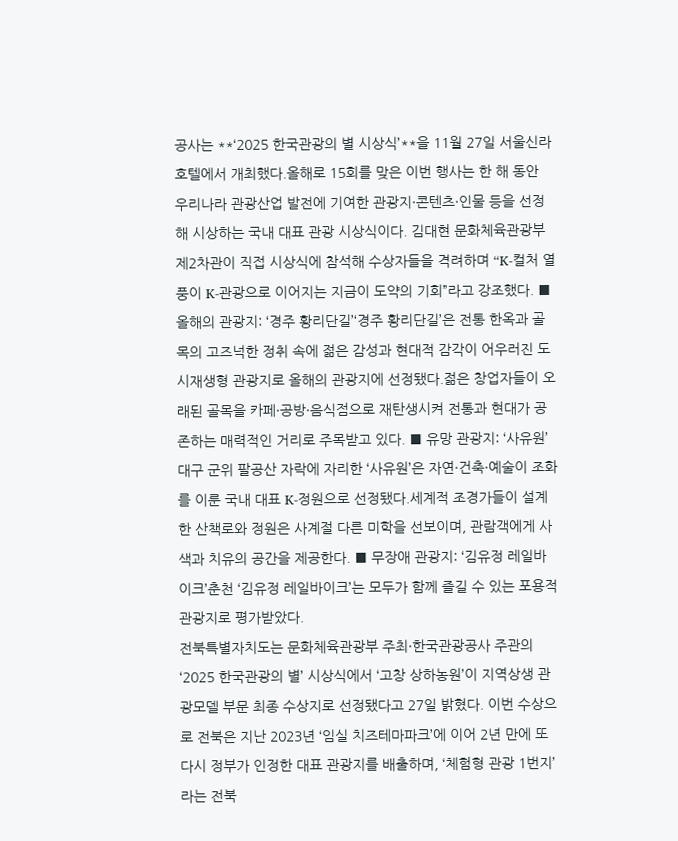공사는 **‘2025 한국관광의 별 시상식’**을 11월 27일 서울신라호텔에서 개최했다.올해로 15회를 맞은 이번 행사는 한 해 동안 우리나라 관광산업 발전에 기여한 관광지·콘텐츠·인물 등을 선정해 시상하는 국내 대표 관광 시상식이다. 김대현 문화체육관광부 제2차관이 직접 시상식에 참석해 수상자들을 격려하며 “K-컬처 열풍이 K-관광으로 이어지는 지금이 도약의 기회”라고 강조했다. ■ 올해의 관광지: ‘경주 황리단길’‘경주 황리단길’은 전통 한옥과 골목의 고즈넉한 정취 속에 젊은 감성과 현대적 감각이 어우러진 도시재생형 관광지로 올해의 관광지에 선정됐다.젊은 창업자들이 오래된 골목을 카페·공방·음식점으로 재탄생시켜 전통과 현대가 공존하는 매력적인 거리로 주목받고 있다. ■ 유망 관광지: ‘사유원’대구 군위 팔공산 자락에 자리한 ‘사유원’은 자연·건축·예술이 조화를 이룬 국내 대표 K-정원으로 선정됐다.세계적 조경가들이 설계한 산책로와 정원은 사계절 다른 미학을 선보이며, 관람객에게 사색과 치유의 공간을 제공한다. ■ 무장애 관광지: ‘김유정 레일바이크’춘천 ‘김유정 레일바이크’는 모두가 함께 즐길 수 있는 포용적 관광지로 평가받았다.
전북특별자치도는 문화체육관광부 주최·한국관광공사 주관의 ‘2025 한국관광의 별’ 시상식에서 ‘고창 상하농원’이 지역상생 관광모델 부문 최종 수상지로 선정됐다고 27일 밝혔다. 이번 수상으로 전북은 지난 2023년 ‘임실 치즈테마파크’에 이어 2년 만에 또다시 정부가 인정한 대표 관광지를 배출하며, ‘체험형 관광 1번지’라는 전북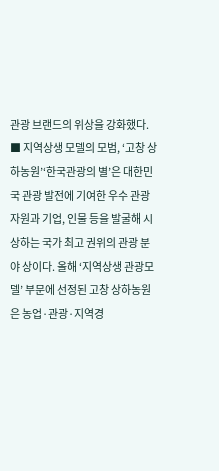관광 브랜드의 위상을 강화했다. ■ 지역상생 모델의 모범, ‘고창 상하농원’‘한국관광의 별’은 대한민국 관광 발전에 기여한 우수 관광자원과 기업, 인물 등을 발굴해 시상하는 국가 최고 권위의 관광 분야 상이다. 올해 ‘지역상생 관광모델’ 부문에 선정된 고창 상하농원은 농업·관광·지역경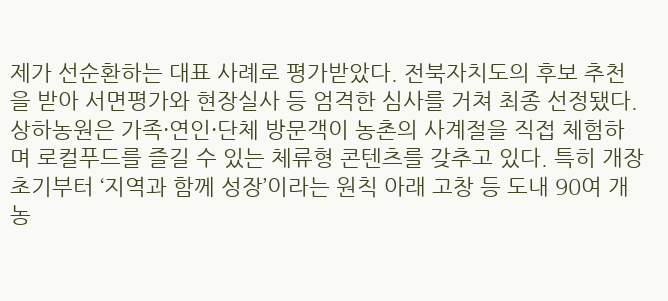제가 선순환하는 대표 사례로 평가받았다. 전북자치도의 후보 추천을 받아 서면평가와 현장실사 등 엄격한 심사를 거쳐 최종 선정됐다. 상하농원은 가족·연인·단체 방문객이 농촌의 사계절을 직접 체험하며 로컬푸드를 즐길 수 있는 체류형 콘텐츠를 갖추고 있다. 특히 개장 초기부터 ‘지역과 함께 성장’이라는 원칙 아래 고창 등 도내 90여 개 농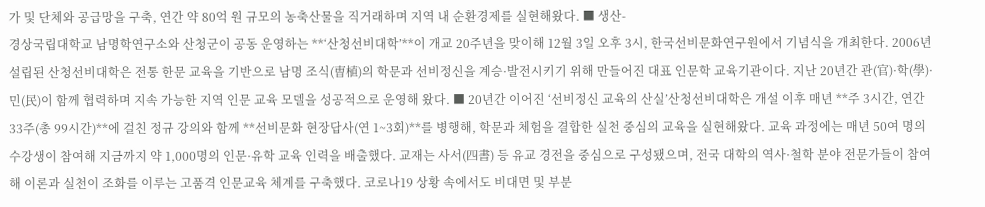가 및 단체와 공급망을 구축, 연간 약 80억 원 규모의 농축산물을 직거래하며 지역 내 순환경제를 실현해왔다. ■ 생산-
경상국립대학교 남명학연구소와 산청군이 공동 운영하는 **‘산청선비대학’**이 개교 20주년을 맞이해 12월 3일 오후 3시, 한국선비문화연구원에서 기념식을 개최한다. 2006년 설립된 산청선비대학은 전통 한문 교육을 기반으로 남명 조식(曺植)의 학문과 선비정신을 계승·발전시키기 위해 만들어진 대표 인문학 교육기관이다. 지난 20년간 관(官)·학(學)·민(民)이 함께 협력하며 지속 가능한 지역 인문 교육 모델을 성공적으로 운영해 왔다. ■ 20년간 이어진 ‘선비정신 교육의 산실’산청선비대학은 개설 이후 매년 **주 3시간, 연간 33주(총 99시간)**에 걸친 정규 강의와 함께 **선비문화 현장답사(연 1~3회)**를 병행해, 학문과 체험을 결합한 실천 중심의 교육을 실현해왔다. 교육 과정에는 매년 50여 명의 수강생이 참여해 지금까지 약 1,000명의 인문·유학 교육 인력을 배출했다. 교재는 사서(四書) 등 유교 경전을 중심으로 구성됐으며, 전국 대학의 역사·철학 분야 전문가들이 참여해 이론과 실천이 조화를 이루는 고품격 인문교육 체계를 구축했다. 코로나19 상황 속에서도 비대면 및 부분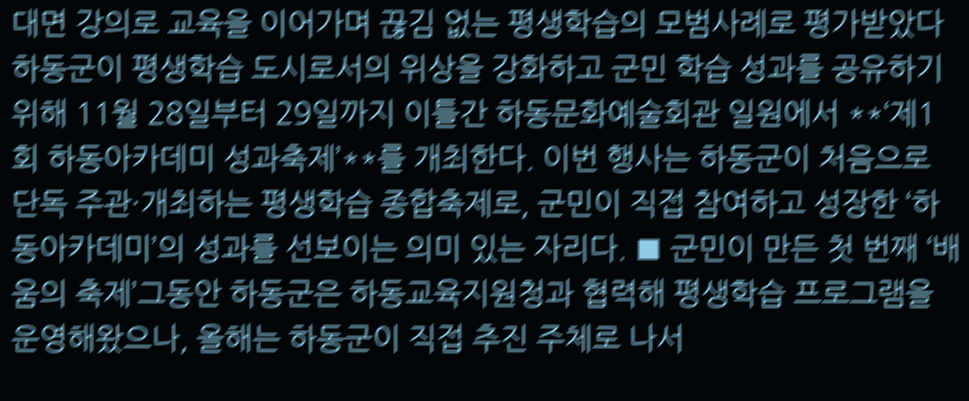대면 강의로 교육을 이어가며 끊김 없는 평생학습의 모범사례로 평가받았다
하동군이 평생학습 도시로서의 위상을 강화하고 군민 학습 성과를 공유하기 위해 11월 28일부터 29일까지 이틀간 하동문화예술회관 일원에서 **‘제1회 하동아카데미 성과축제’**를 개최한다. 이번 행사는 하동군이 처음으로 단독 주관·개최하는 평생학습 종합축제로, 군민이 직접 참여하고 성장한 ‘하동아카데미’의 성과를 선보이는 의미 있는 자리다. ■ 군민이 만든 첫 번째 ‘배움의 축제’그동안 하동군은 하동교육지원청과 협력해 평생학습 프로그램을 운영해왔으나, 올해는 하동군이 직접 추진 주체로 나서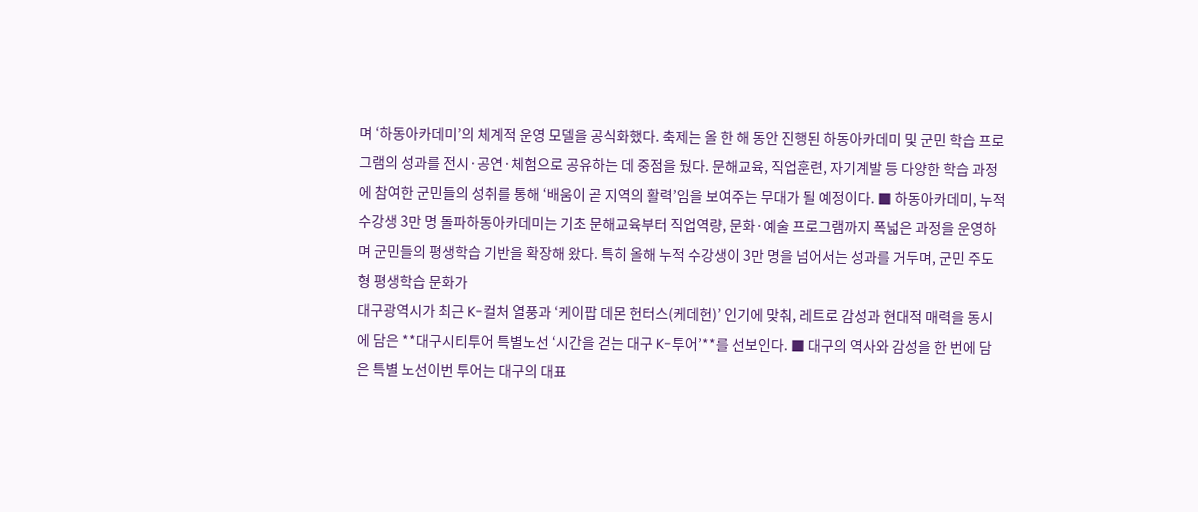며 ‘하동아카데미’의 체계적 운영 모델을 공식화했다. 축제는 올 한 해 동안 진행된 하동아카데미 및 군민 학습 프로그램의 성과를 전시·공연·체험으로 공유하는 데 중점을 뒀다. 문해교육, 직업훈련, 자기계발 등 다양한 학습 과정에 참여한 군민들의 성취를 통해 ‘배움이 곧 지역의 활력’임을 보여주는 무대가 될 예정이다. ■ 하동아카데미, 누적 수강생 3만 명 돌파하동아카데미는 기초 문해교육부터 직업역량, 문화·예술 프로그램까지 폭넓은 과정을 운영하며 군민들의 평생학습 기반을 확장해 왔다. 특히 올해 누적 수강생이 3만 명을 넘어서는 성과를 거두며, 군민 주도형 평생학습 문화가
대구광역시가 최근 K-컬처 열풍과 ‘케이팝 데몬 헌터스(케데헌)’ 인기에 맞춰, 레트로 감성과 현대적 매력을 동시에 담은 **대구시티투어 특별노선 ‘시간을 걷는 대구 K-투어’**를 선보인다. ■ 대구의 역사와 감성을 한 번에 담은 특별 노선이번 투어는 대구의 대표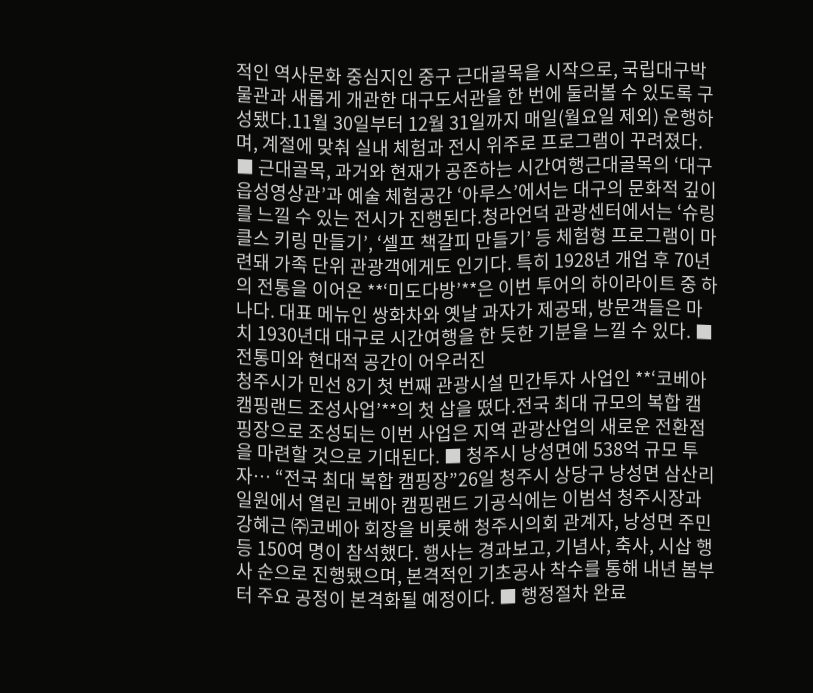적인 역사문화 중심지인 중구 근대골목을 시작으로, 국립대구박물관과 새롭게 개관한 대구도서관을 한 번에 둘러볼 수 있도록 구성됐다.11월 30일부터 12월 31일까지 매일(월요일 제외) 운행하며, 계절에 맞춰 실내 체험과 전시 위주로 프로그램이 꾸려졌다. ■ 근대골목, 과거와 현재가 공존하는 시간여행근대골목의 ‘대구읍성영상관’과 예술 체험공간 ‘아루스’에서는 대구의 문화적 깊이를 느낄 수 있는 전시가 진행된다.청라언덕 관광센터에서는 ‘슈링클스 키링 만들기’, ‘셀프 책갈피 만들기’ 등 체험형 프로그램이 마련돼 가족 단위 관광객에게도 인기다. 특히 1928년 개업 후 70년의 전통을 이어온 **‘미도다방’**은 이번 투어의 하이라이트 중 하나다. 대표 메뉴인 쌍화차와 옛날 과자가 제공돼, 방문객들은 마치 1930년대 대구로 시간여행을 한 듯한 기분을 느낄 수 있다. ■ 전통미와 현대적 공간이 어우러진
청주시가 민선 8기 첫 번째 관광시설 민간투자 사업인 **‘코베아 캠핑랜드 조성사업’**의 첫 삽을 떴다.전국 최대 규모의 복합 캠핑장으로 조성되는 이번 사업은 지역 관광산업의 새로운 전환점을 마련할 것으로 기대된다. ■ 청주시 낭성면에 538억 규모 투자… “전국 최대 복합 캠핑장”26일 청주시 상당구 낭성면 삼산리 일원에서 열린 코베아 캠핑랜드 기공식에는 이범석 청주시장과 강혜근 ㈜코베아 회장을 비롯해 청주시의회 관계자, 낭성면 주민 등 150여 명이 참석했다. 행사는 경과보고, 기념사, 축사, 시삽 행사 순으로 진행됐으며, 본격적인 기초공사 착수를 통해 내년 봄부터 주요 공정이 본격화될 예정이다. ■ 행정절차 완료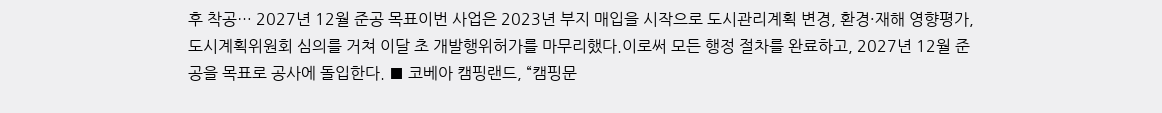후 착공… 2027년 12월 준공 목표이번 사업은 2023년 부지 매입을 시작으로 도시관리계획 변경, 환경·재해 영향평가, 도시계획위원회 심의를 거쳐 이달 초 개발행위허가를 마무리했다.이로써 모든 행정 절차를 완료하고, 2027년 12월 준공을 목표로 공사에 돌입한다. ■ 코베아 캠핑랜드, “캠핑문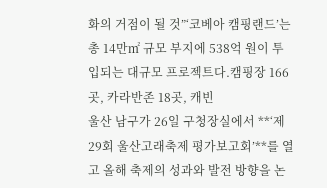화의 거점이 될 것”‘코베아 캠핑랜드’는 총 14만㎡ 규모 부지에 538억 원이 투입되는 대규모 프로젝트다.캠핑장 166곳, 카라반존 18곳, 캐빈
울산 남구가 26일 구청장실에서 **‘제29회 울산고래축제 평가보고회’**를 열고 올해 축제의 성과와 발전 방향을 논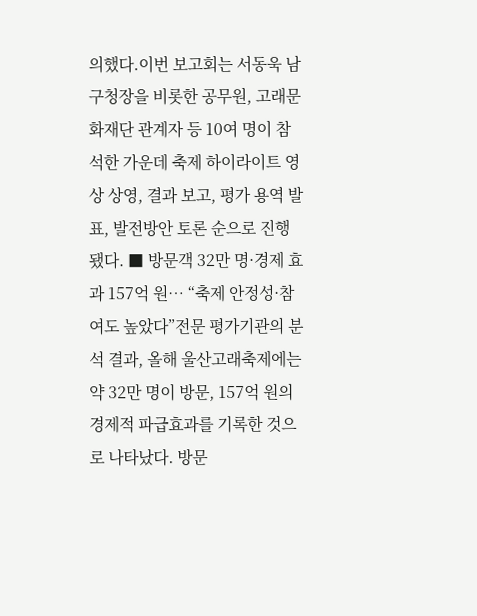의했다.이번 보고회는 서동욱 남구청장을 비롯한 공무원, 고래문화재단 관계자 등 10여 명이 참석한 가운데 축제 하이라이트 영상 상영, 결과 보고, 평가 용역 발표, 발전방안 토론 순으로 진행됐다. ■ 방문객 32만 명·경제 효과 157억 원… “축제 안정성·참여도 높았다”전문 평가기관의 분석 결과, 올해 울산고래축제에는 약 32만 명이 방문, 157억 원의 경제적 파급효과를 기록한 것으로 나타났다. 방문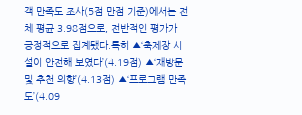객 만족도 조사(5점 만점 기준)에서는 전체 평균 3.98점으로, 전반적인 평가가 긍정적으로 집계됐다.특히 ▲‘축제장 시설이 안전해 보였다’(4.19점) ▲‘재방문 및 추천 의향’(4.13점) ▲‘프로그램 만족도’(4.09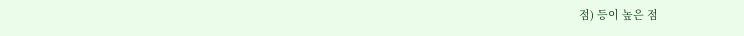점) 등이 높은 점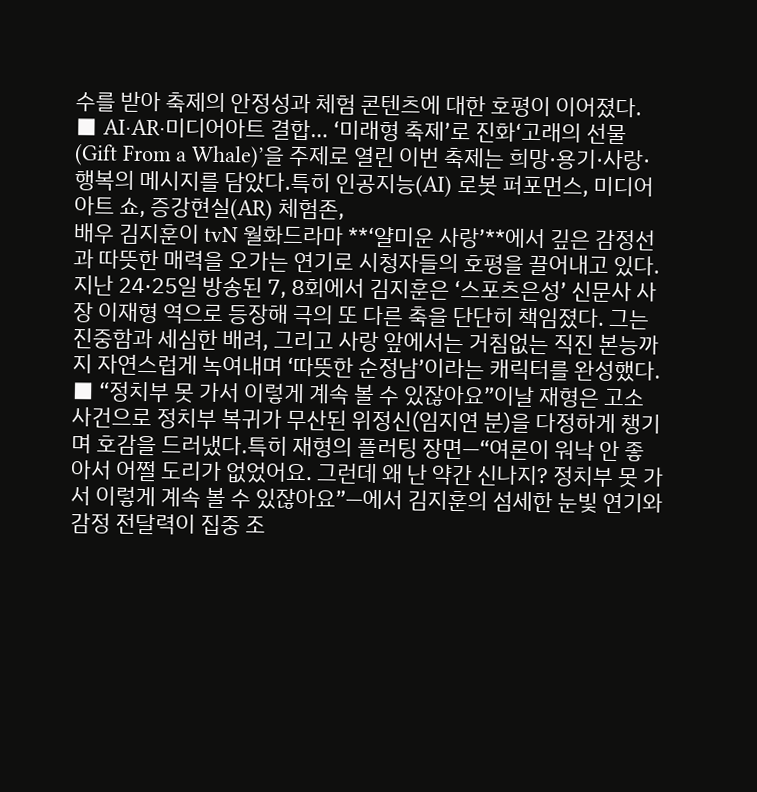수를 받아 축제의 안정성과 체험 콘텐츠에 대한 호평이 이어졌다. ■ AI·AR·미디어아트 결합… ‘미래형 축제’로 진화‘고래의 선물(Gift From a Whale)’을 주제로 열린 이번 축제는 희망·용기·사랑·행복의 메시지를 담았다.특히 인공지능(AI) 로봇 퍼포먼스, 미디어아트 쇼, 증강현실(AR) 체험존,
배우 김지훈이 tvN 월화드라마 **‘얄미운 사랑’**에서 깊은 감정선과 따뜻한 매력을 오가는 연기로 시청자들의 호평을 끌어내고 있다. 지난 24·25일 방송된 7, 8회에서 김지훈은 ‘스포츠은성’ 신문사 사장 이재형 역으로 등장해 극의 또 다른 축을 단단히 책임졌다. 그는 진중함과 세심한 배려, 그리고 사랑 앞에서는 거침없는 직진 본능까지 자연스럽게 녹여내며 ‘따뜻한 순정남’이라는 캐릭터를 완성했다. ■ “정치부 못 가서 이렇게 계속 볼 수 있잖아요”이날 재형은 고소 사건으로 정치부 복귀가 무산된 위정신(임지연 분)을 다정하게 챙기며 호감을 드러냈다.특히 재형의 플러팅 장면—“여론이 워낙 안 좋아서 어쩔 도리가 없었어요. 그런데 왜 난 약간 신나지? 정치부 못 가서 이렇게 계속 볼 수 있잖아요”—에서 김지훈의 섬세한 눈빛 연기와 감정 전달력이 집중 조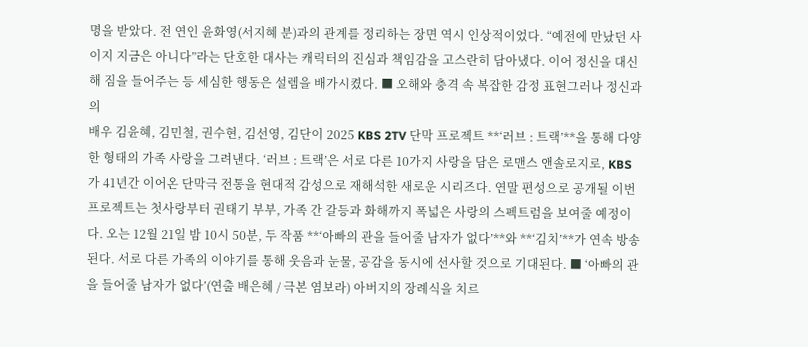명을 받았다. 전 연인 윤화영(서지혜 분)과의 관계를 정리하는 장면 역시 인상적이었다. “예전에 만났던 사이지 지금은 아니다”라는 단호한 대사는 캐릭터의 진심과 책임감을 고스란히 담아냈다. 이어 정신을 대신해 짐을 들어주는 등 세심한 행동은 설렘을 배가시켰다. ■ 오해와 충격 속 복잡한 감정 표현그러나 정신과의
배우 김윤혜, 김민철, 권수현, 김선영, 김단이 2025 KBS 2TV 단막 프로젝트 **‘러브 : 트랙’**을 통해 다양한 형태의 가족 사랑을 그려낸다. ‘러브 : 트랙’은 서로 다른 10가지 사랑을 담은 로맨스 앤솔로지로, KBS가 41년간 이어온 단막극 전통을 현대적 감성으로 재해석한 새로운 시리즈다. 연말 편성으로 공개될 이번 프로젝트는 첫사랑부터 권태기 부부, 가족 간 갈등과 화해까지 폭넓은 사랑의 스펙트럼을 보여줄 예정이다. 오는 12월 21일 밤 10시 50분, 두 작품 **‘아빠의 관을 들어줄 남자가 없다’**와 **‘김치’**가 연속 방송된다. 서로 다른 가족의 이야기를 통해 웃음과 눈물, 공감을 동시에 선사할 것으로 기대된다. ■ ‘아빠의 관을 들어줄 남자가 없다’(연출 배은혜 / 극본 염보라) 아버지의 장례식을 치르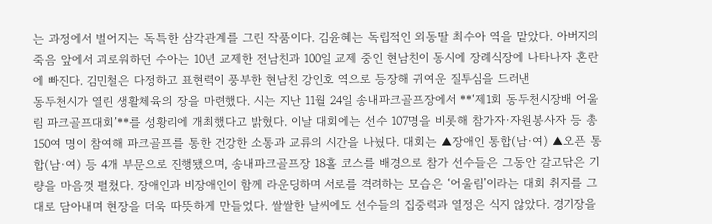는 과정에서 벌어지는 독특한 삼각관계를 그린 작품이다. 김윤혜는 독립적인 외동딸 최수아 역을 맡았다. 아버지의 죽음 앞에서 괴로워하던 수아는 10년 교제한 전남친과 100일 교제 중인 현남친이 동시에 장례식장에 나타나자 혼란에 빠진다. 김민철은 다정하고 표현력이 풍부한 현남친 강인호 역으로 등장해 귀여운 질투심을 드러낸
동두천시가 열린 생활체육의 장을 마련했다. 시는 지난 11월 24일 송내파크골프장에서 **‘제1회 동두천시장배 어울림 파크골프대회’**를 성황리에 개최했다고 밝혔다. 이날 대회에는 선수 107명을 비롯해 참가자·자원봉사자 등 총 150여 명이 참여해 파크골프를 통한 건강한 소통과 교류의 시간을 나눴다. 대회는 ▲장애인 통합(남·여) ▲오픈 통합(남·여) 등 4개 부문으로 진행됐으며, 송내파크골프장 18홀 코스를 배경으로 참가 선수들은 그동안 갈고닦은 기량을 마음껏 펼쳤다. 장애인과 비장애인이 함께 라운딩하며 서로를 격려하는 모습은 ‘어울림’이라는 대회 취지를 그대로 담아내며 현장을 더욱 따뜻하게 만들었다. 쌀쌀한 날씨에도 선수들의 집중력과 열정은 식지 않았다. 경기장을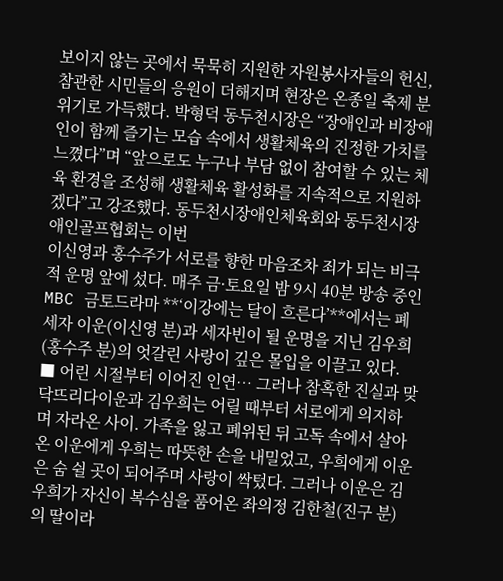보이지 않는 곳에서 묵묵히 지원한 자원봉사자들의 헌신, 참관한 시민들의 응원이 더해지며 현장은 온종일 축제 분위기로 가득했다. 박형덕 동두천시장은 “장애인과 비장애인이 함께 즐기는 모습 속에서 생활체육의 진정한 가치를 느꼈다”며 “앞으로도 누구나 부담 없이 참여할 수 있는 체육 환경을 조성해 생활체육 활성화를 지속적으로 지원하겠다”고 강조했다. 동두천시장애인체육회와 동두천시장애인골프협회는 이번
이신영과 홍수주가 서로를 향한 마음조차 죄가 되는 비극적 운명 앞에 섰다. 매주 금·토요일 밤 9시 40분 방송 중인 MBC 금토드라마 **‘이강에는 달이 흐른다’**에서는 폐세자 이운(이신영 분)과 세자빈이 될 운명을 지닌 김우희(홍수주 분)의 엇갈린 사랑이 깊은 몰입을 이끌고 있다. ■ 어린 시절부터 이어진 인연… 그러나 참혹한 진실과 맞닥뜨리다이운과 김우희는 어릴 때부터 서로에게 의지하며 자라온 사이. 가족을 잃고 폐위된 뒤 고독 속에서 살아온 이운에게 우희는 따뜻한 손을 내밀었고, 우희에게 이운은 숨 쉴 곳이 되어주며 사랑이 싹텄다. 그러나 이운은 김우희가 자신이 복수심을 품어온 좌의정 김한철(진구 분)의 딸이라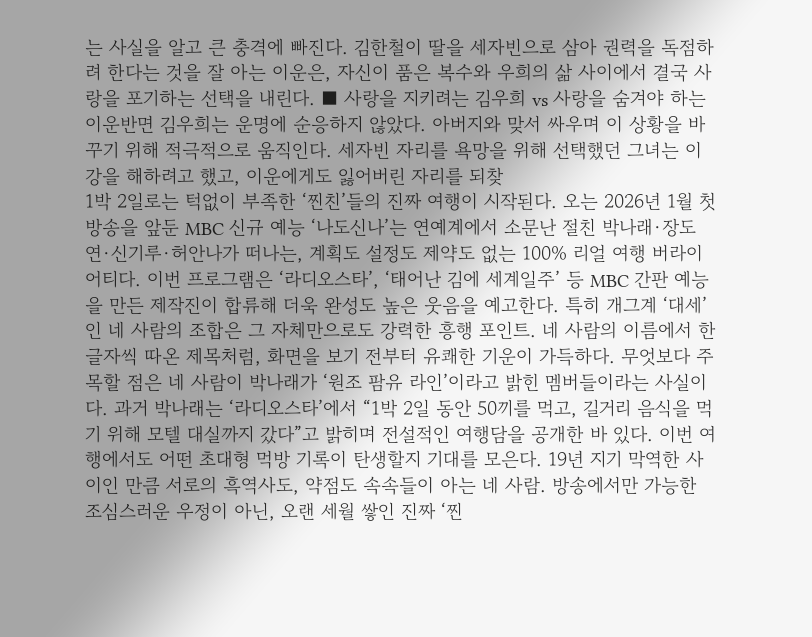는 사실을 알고 큰 충격에 빠진다. 김한철이 딸을 세자빈으로 삼아 권력을 독점하려 한다는 것을 잘 아는 이운은, 자신이 품은 복수와 우희의 삶 사이에서 결국 사랑을 포기하는 선택을 내린다. ■ 사랑을 지키려는 김우희 vs 사랑을 숨겨야 하는 이운반면 김우희는 운명에 순응하지 않았다. 아버지와 맞서 싸우며 이 상황을 바꾸기 위해 적극적으로 움직인다. 세자빈 자리를 욕망을 위해 선택했던 그녀는 이강을 해하려고 했고, 이운에게도 잃어버린 자리를 되찾
1박 2일로는 턱없이 부족한 ‘찐친’들의 진짜 여행이 시작된다. 오는 2026년 1월 첫 방송을 앞둔 MBC 신규 예능 ‘나도신나’는 연예계에서 소문난 절친 박나래·장도연·신기루·허안나가 떠나는, 계획도 설정도 제약도 없는 100% 리얼 여행 버라이어티다. 이번 프로그램은 ‘라디오스타’, ‘태어난 김에 세계일주’ 등 MBC 간판 예능을 만든 제작진이 합류해 더욱 완성도 높은 웃음을 예고한다. 특히 개그계 ‘대세’인 네 사람의 조합은 그 자체만으로도 강력한 흥행 포인트. 네 사람의 이름에서 한 글자씩 따온 제목처럼, 화면을 보기 전부터 유쾌한 기운이 가득하다. 무엇보다 주목할 점은 네 사람이 박나래가 ‘원조 팜유 라인’이라고 밝힌 멤버들이라는 사실이다. 과거 박나래는 ‘라디오스타’에서 “1박 2일 동안 50끼를 먹고, 길거리 음식을 먹기 위해 모텔 대실까지 갔다”고 밝히며 전설적인 여행담을 공개한 바 있다. 이번 여행에서도 어떤 초대형 먹방 기록이 탄생할지 기대를 모은다. 19년 지기 막역한 사이인 만큼 서로의 흑역사도, 약점도 속속들이 아는 네 사람. 방송에서만 가능한 조심스러운 우정이 아닌, 오랜 세월 쌓인 진짜 ‘찐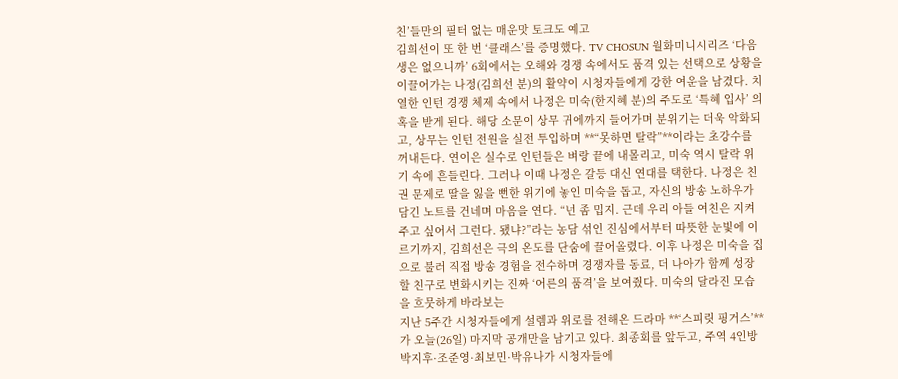친’들만의 필터 없는 매운맛 토크도 예고
김희선이 또 한 번 ‘클래스’를 증명했다. TV CHOSUN 월화미니시리즈 ‘다음생은 없으니까’ 6회에서는 오해와 경쟁 속에서도 품격 있는 선택으로 상황을 이끌어가는 나정(김희선 분)의 활약이 시청자들에게 강한 여운을 남겼다. 치열한 인턴 경쟁 체제 속에서 나정은 미숙(한지혜 분)의 주도로 ‘특혜 입사’ 의혹을 받게 된다. 해당 소문이 상무 귀에까지 들어가며 분위기는 더욱 악화되고, 상무는 인턴 전원을 실전 투입하며 **“못하면 탈락”**이라는 초강수를 꺼내든다. 연이은 실수로 인턴들은 벼랑 끝에 내몰리고, 미숙 역시 탈락 위기 속에 흔들린다. 그러나 이때 나정은 갈등 대신 연대를 택한다. 나정은 친권 문제로 딸을 잃을 뻔한 위기에 놓인 미숙을 돕고, 자신의 방송 노하우가 담긴 노트를 건네며 마음을 연다. “넌 좀 밉지. 근데 우리 아들 여친은 지켜주고 싶어서 그런다. 됐냐?”라는 농담 섞인 진심에서부터 따뜻한 눈빛에 이르기까지, 김희선은 극의 온도를 단숨에 끌어올렸다. 이후 나정은 미숙을 집으로 불러 직접 방송 경험을 전수하며 경쟁자를 동료, 더 나아가 함께 성장할 친구로 변화시키는 진짜 ‘어른의 품격’을 보여줬다. 미숙의 달라진 모습을 흐뭇하게 바라보는
지난 5주간 시청자들에게 설렘과 위로를 전해온 드라마 **‘스피릿 핑거스’**가 오늘(26일) 마지막 공개만을 남기고 있다. 최종회를 앞두고, 주역 4인방 박지후·조준영·최보민·박유나가 시청자들에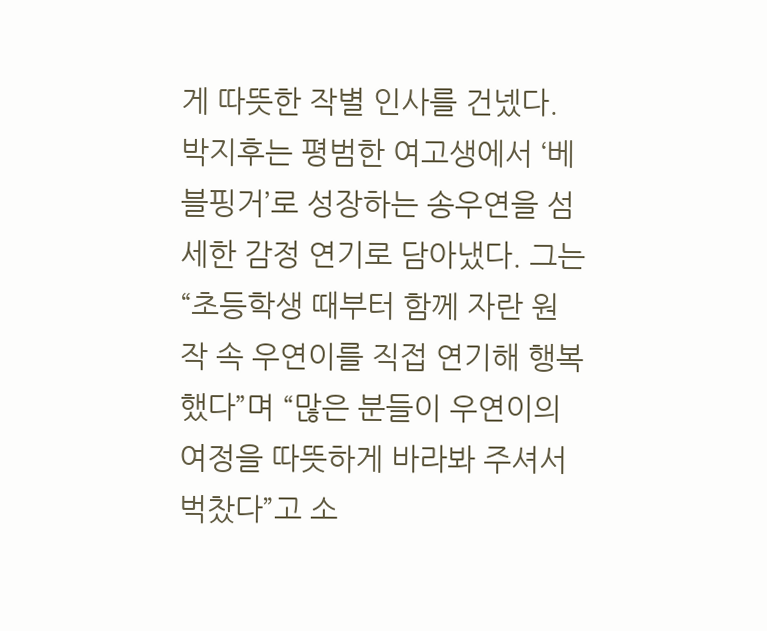게 따뜻한 작별 인사를 건넸다. 박지후는 평범한 여고생에서 ‘베블핑거’로 성장하는 송우연을 섬세한 감정 연기로 담아냈다. 그는 “초등학생 때부터 함께 자란 원작 속 우연이를 직접 연기해 행복했다”며 “많은 분들이 우연이의 여정을 따뜻하게 바라봐 주셔서 벅찼다”고 소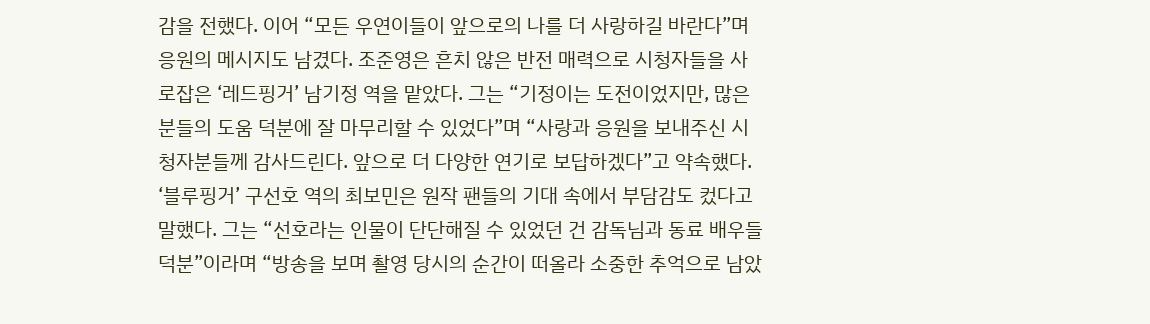감을 전했다. 이어 “모든 우연이들이 앞으로의 나를 더 사랑하길 바란다”며 응원의 메시지도 남겼다. 조준영은 흔치 않은 반전 매력으로 시청자들을 사로잡은 ‘레드핑거’ 남기정 역을 맡았다. 그는 “기정이는 도전이었지만, 많은 분들의 도움 덕분에 잘 마무리할 수 있었다”며 “사랑과 응원을 보내주신 시청자분들께 감사드린다. 앞으로 더 다양한 연기로 보답하겠다”고 약속했다. ‘블루핑거’ 구선호 역의 최보민은 원작 팬들의 기대 속에서 부담감도 컸다고 말했다. 그는 “선호라는 인물이 단단해질 수 있었던 건 감독님과 동료 배우들 덕분”이라며 “방송을 보며 촬영 당시의 순간이 떠올라 소중한 추억으로 남았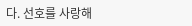다. 선호를 사랑해